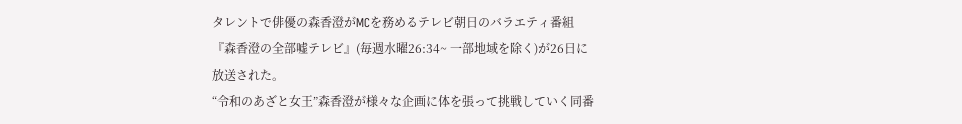タレントで俳優の森香澄がMCを務めるテレビ朝日のバラエティ番組『森香澄の全部嘘テレビ』(毎週水曜26:34~ 一部地域を除く)が26日に放送された。
“令和のあざと女王”森香澄が様々な企画に体を張って挑戦していく同番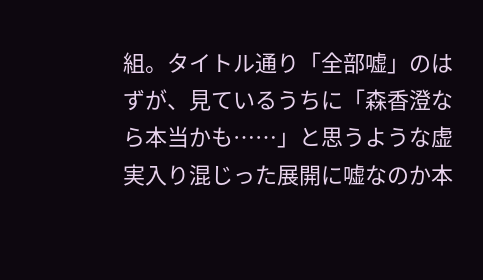組。タイトル通り「全部嘘」のはずが、見ているうちに「森香澄なら本当かも……」と思うような虚実入り混じった展開に嘘なのか本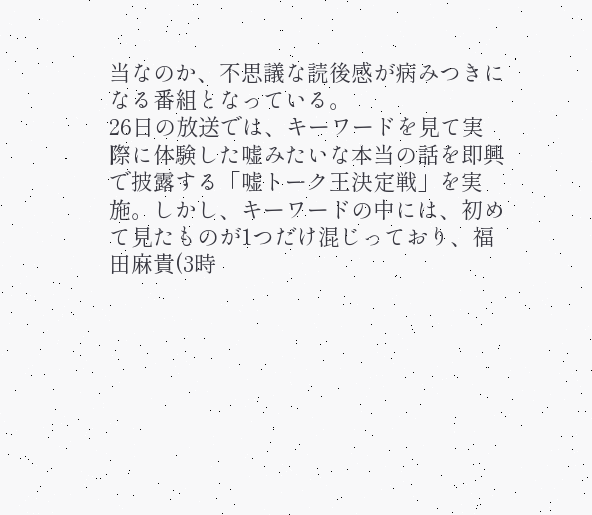当なのか、不思議な読後感が病みつきになる番組となっている。
26日の放送では、キーワードを見て実際に体験した嘘みたいな本当の話を即興で披露する「嘘トーク王決定戦」を実施。しかし、キーワードの中には、初めて見たものが1つだけ混じっており、福田麻貴(3時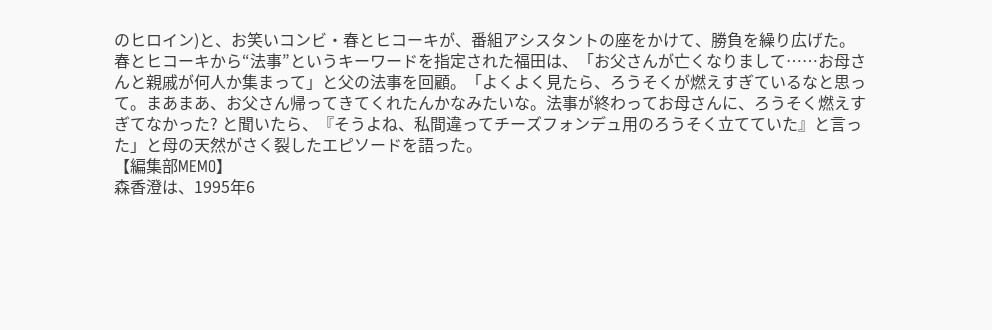のヒロイン)と、お笑いコンビ・春とヒコーキが、番組アシスタントの座をかけて、勝負を繰り広げた。
春とヒコーキから“法事”というキーワードを指定された福田は、「お父さんが亡くなりまして……お母さんと親戚が何人か集まって」と父の法事を回顧。「よくよく見たら、ろうそくが燃えすぎているなと思って。まあまあ、お父さん帰ってきてくれたんかなみたいな。法事が終わってお母さんに、ろうそく燃えすぎてなかった? と聞いたら、『そうよね、私間違ってチーズフォンデュ用のろうそく立てていた』と言った」と母の天然がさく裂したエピソードを語った。
【編集部MEMO】
森香澄は、1995年6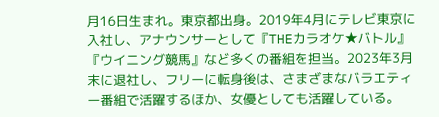月16日生まれ。東京都出身。2019年4月にテレビ東京に入社し、アナウンサーとして『THEカラオケ★バトル』『ウイニング競馬』など多くの番組を担当。2023年3月末に退社し、フリーに転身後は、さまざまなバラエティー番組で活躍するほか、女優としても活躍している。